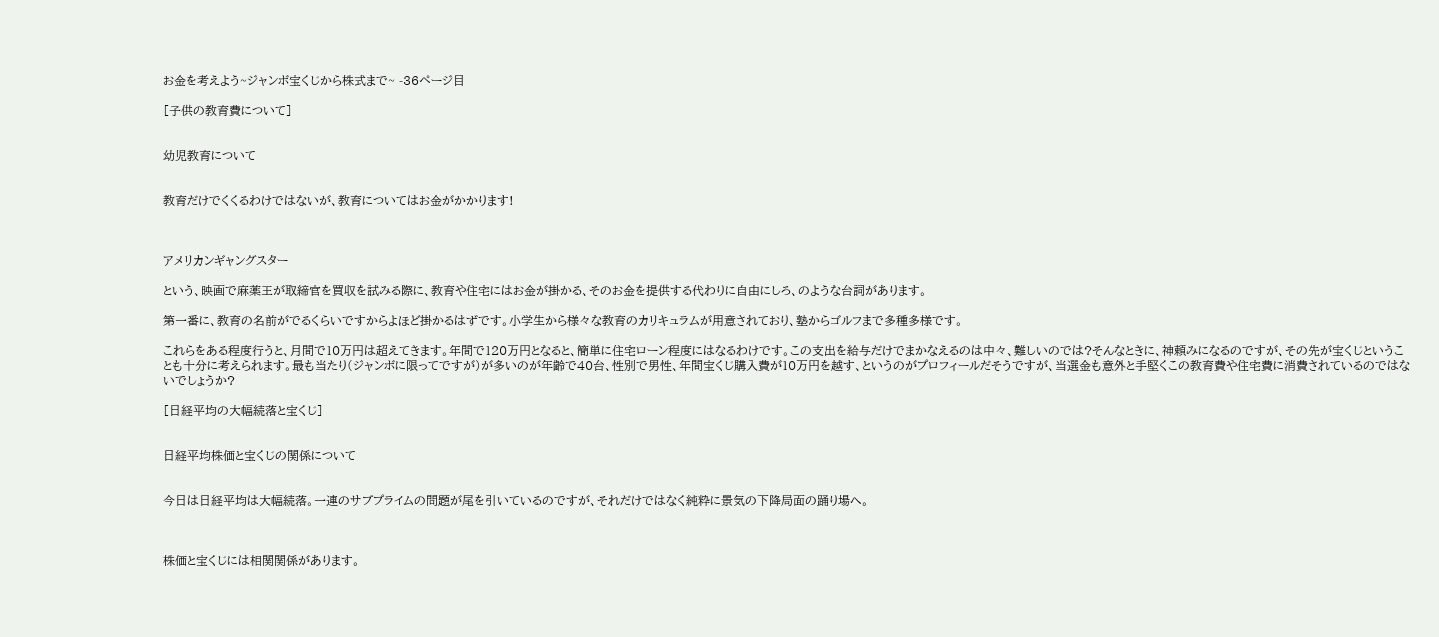お金を考えよう~ジャンボ宝くじから株式まで~ -36ページ目

[子供の教育費について]


幼児教育について


教育だけでくくるわけではないが、教育についてはお金がかかります!



アメリカンギャングスター

という、映画で麻薬王が取締官を買収を試みる際に、教育や住宅にはお金が掛かる、そのお金を提供する代わりに自由にしろ、のような台詞があります。

第一番に、教育の名前がでるくらいですからよほど掛かるはずです。小学生から様々な教育のカリキュラムが用意されており、塾からゴルフまで多種多様です。

これらをある程度行うと、月間で10万円は超えてきます。年間で120万円となると、簡単に住宅ローン程度にはなるわけです。この支出を給与だけでまかなえるのは中々、難しいのでは?そんなときに、神頼みになるのですが、その先が宝くじということも十分に考えられます。最も当たり(ジャンボに限ってですが)が多いのが年齢で40台、性別で男性、年間宝くじ購入費が10万円を越す、というのがプロフィールだそうですが、当選金も意外と手堅くこの教育費や住宅費に消費されているのではないでしょうか?

[日経平均の大幅続落と宝くじ]


日経平均株価と宝くじの関係について


今日は日経平均は大幅続落。一連のサブプライムの問題が尾を引いているのですが、それだけではなく純粋に景気の下降局面の踊り場へ。



株価と宝くじには相関関係があります。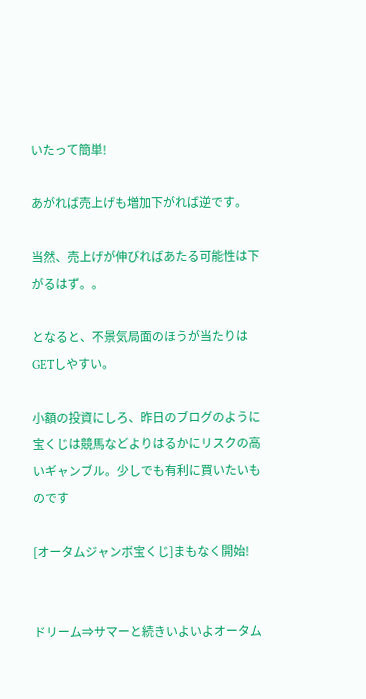いたって簡単!

あがれば売上げも増加下がれば逆です。

当然、売上げが伸びればあたる可能性は下がるはず。。

となると、不景気局面のほうが当たりはGETしやすい。

小額の投資にしろ、昨日のブログのように宝くじは競馬などよりはるかにリスクの高いギャンブル。少しでも有利に買いたいものです

[オータムジャンボ宝くじ]まもなく開始!


ドリーム⇒サマーと続きいよいよオータム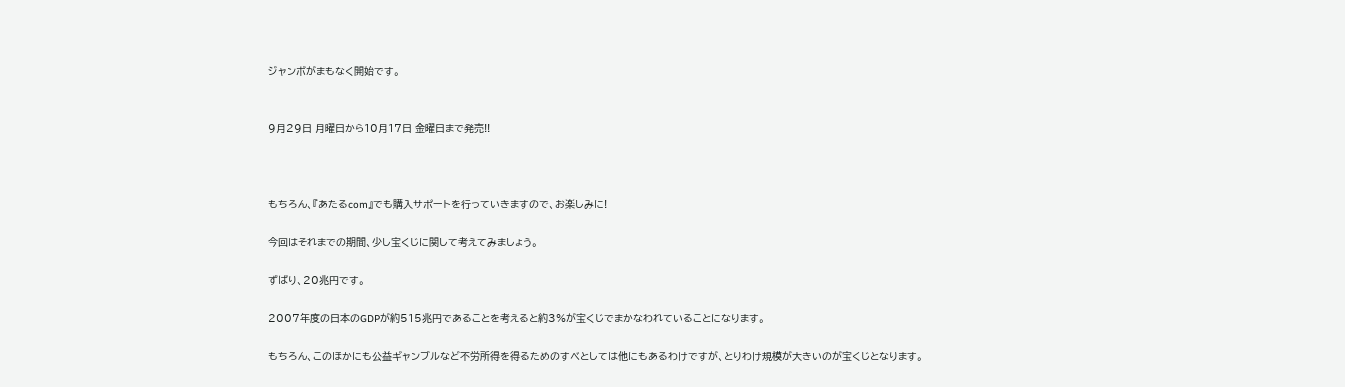ジャンボがまもなく開始です。


9月29日 月曜日から10月17日 金曜日まで発売!!



もちろん、『あたるcom』でも購入サポートを行っていきますので、お楽しみに!

今回はそれまでの期間、少し宝くじに関して考えてみましょう。

ずばり、20兆円です。

2007年度の日本のGDPが約515兆円であることを考えると約3%が宝くじでまかなわれていることになります。

もちろん、このほかにも公益ギャンブルなど不労所得を得るためのすべとしては他にもあるわけですが、とりわけ規模が大きいのが宝くじとなります。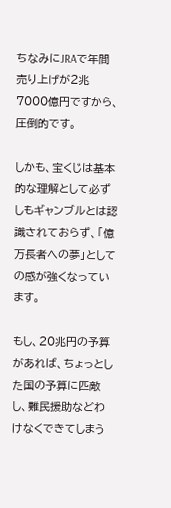ちなみにJRAで年間売り上げが2兆7000億円ですから、圧倒的です。

しかも、宝くじは基本的な理解として必ずしもギャンブルとは認識されておらず、「億万長者への夢」としての感が強くなっています。

もし、20兆円の予算があれば、ちょっとした国の予算に匹敵し、難民援助などわけなくできてしまう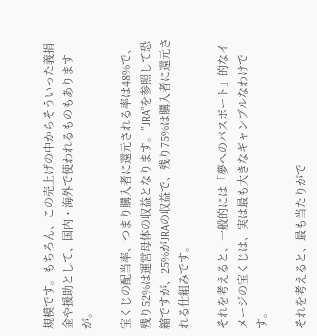規模です。もちろん、この売上げの中からそういった義捐金や援助として、国内・海外で使われるものもありますが。

宝くじの配当率、つまり購入者に還元される率は48%で、残り52%は運営母体の収益となります。”JRA”を参照して恐縮ですが、25%がJRAの収益で、残り75%は購入者に還元される仕組みです。

それを考えると、一般的には「夢へのパスポート」的なイメージの宝くじは、実は最も大きなギャンブルなわけです。

それを考えると、最も当たりがで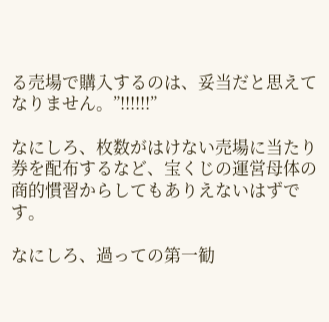る売場で購入するのは、妥当だと思えてなりません。”!!!!!!”

なにしろ、枚数がはけない売場に当たり券を配布するなど、宝くじの運営母体の商的慣習からしてもありえないはずです。

なにしろ、過っての第一勧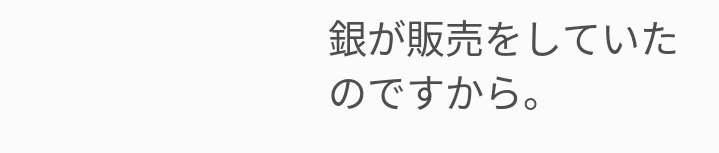銀が販売をしていたのですから。